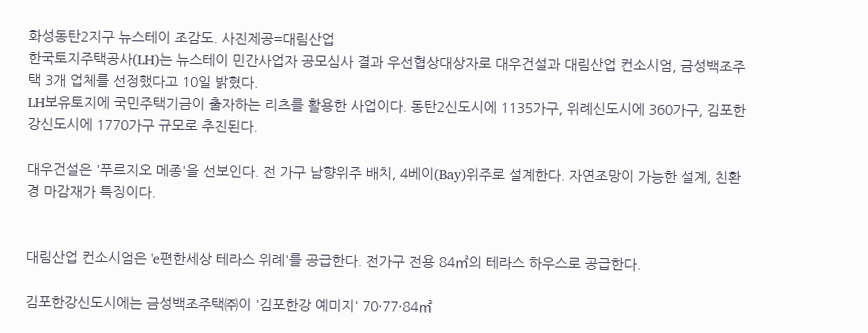화성동탄2지구 뉴스테이 조감도. 사진제공=대림산업
한국토지주택공사(LH)는 뉴스테이 민간사업자 공모심사 결과 우선협상대상자로 대우건설과 대림산업 컨소시엄, 금성백조주택 3개 업체를 선정했다고 10일 밝혔다.
LH보유토지에 국민주택기금이 출자하는 리츠를 활용한 사업이다. 동탄2신도시에 1135가구, 위례신도시에 360가구, 김포한강신도시에 1770가구 규모로 추진된다.

대우건설은 '푸르지오 메종'을 선보인다. 전 가구 남향위주 배치, 4베이(Bay)위주로 설계한다. 자연조망이 가능한 설계, 친환경 마감재가 특징이다.


대림산업 컨소시엄은 'e편한세상 테라스 위례'를 공급한다. 전가구 전용 84㎡의 테라스 하우스로 공급한다.

김포한강신도시에는 금성백조주택㈜이 '김포한강 예미지' 70·77·84㎡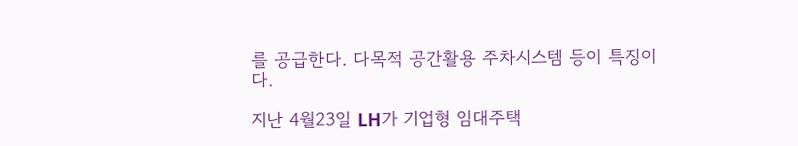를 공급한다. 다목적 공간활용 주차시스템 등이 특징이다.

지난 4월23일 LH가 기업형 임대주택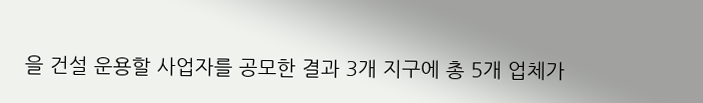을 건설 운용할 사업자를 공모한 결과 3개 지구에 총 5개 업체가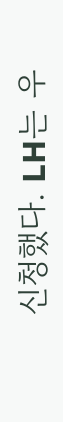신청했다. LH는 우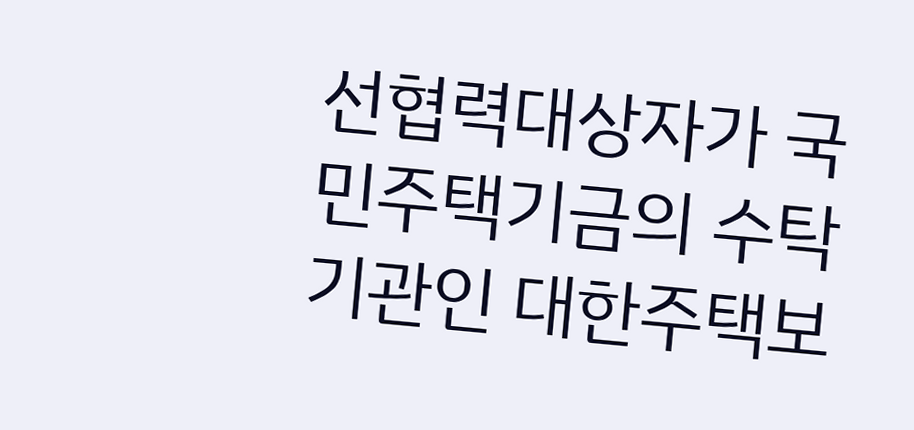선협력대상자가 국민주택기금의 수탁기관인 대한주택보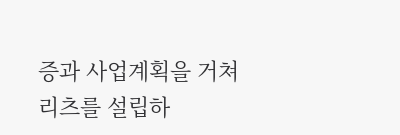증과 사업계획을 거쳐 리츠를 설립하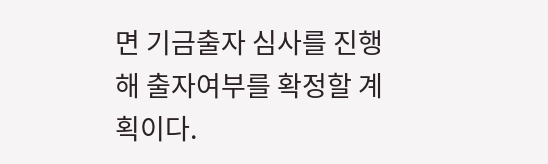면 기금출자 심사를 진행해 출자여부를 확정할 계획이다.